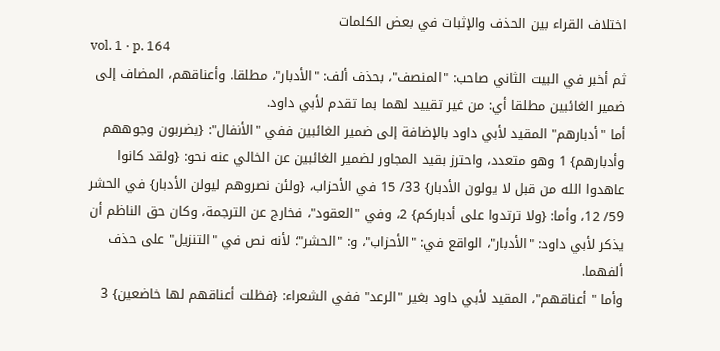اختلاف القراء بين الحذف والإثبات في بعض الكلمات
vol. 1 · p. 164
ثم أخبر في البيت الثاني صاحب: "المنصف"، بحذف ألف: "الأدبار"، مطلقا. وأعناقهم، المضاف إلى ضمير الغائبين مطلقا أي: من غير تقييد لهما بما تقدم لأبي داود.
أما "أدبارهم" المقيد لأبي داود بالإضافة إلى ضمير الغائبين ففي "الأنفال": {يضربون وجوههم وأدبارهم} 1 وهو متعدد، واحترز بقيد المجاور لضمير الغائبين عن الخالي عنه نحو: {ولقد كانوا عاهدوا الله من قبل لا يولون الأدبار} 33/ 15 في الأحزاب، {ولئن نصروهم ليولن الأدبار} في الحشر 59/ 12، وأما: {ولا ترتدوا على أدباركم} 2، وفي "العقود"، فخارج عن الترجمة، وكان حق الناظم أن يذكر لأبي داود: "الأدبار"، الواقع في: "الأحزاب"، و: "الحشر"؛ لأنه نص في "التنزيل" على حذف ألفهما.
وأما " أعناقهم"، المقيد لأبي داود بغير "الرعد" ففي الشعراء: {فظلت أعناقهم لها خاضعين} 3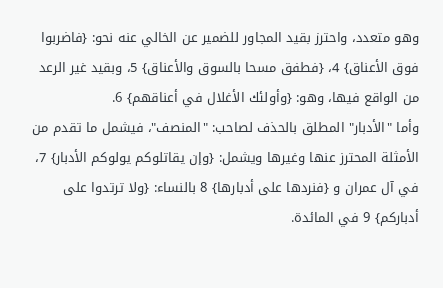وهو متعدد، واحترز بقيد المجاور للضمير عن الخالي عنه نحو: {فاضربوا فوق الأعناق} 4، {فطفق مسحا بالسوق والأعناق} 5، وبقيد غير الرعد من الواقع فيها، وهو: {وأولئك الأغلال في أعناقهم} 6.
وأما "الأدبار" المطلق بالحذف لصاحب: "المنصف"، فيشمل ما تقدم من الأمثلة المحترز عنها وغيرها ويشمل: {وإن يقاتلوكم يولوكم الأدبار} 7، في آل عمران و {فنردها على أدبارها} 8 بالنساء: {ولا ترتدوا على أدباركم} 9 في المائدة.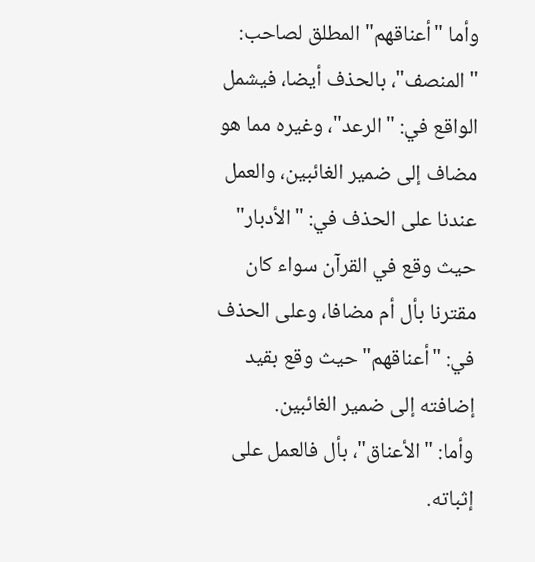وأما "أعناقهم" المطلق لصاحب: "المنصف"، بالحذف أيضا، فيشمل الواقع في: "الرعد"، وغيره مما هو مضاف إلى ضمير الغائبين، والعمل عندنا على الحذف في: "الأدبار" حيث وقع في القرآن سواء كان مقترنا بأل أم مضافا، وعلى الحذف في: "أعناقهم" حيث وقع بقيد إضافته إلى ضمير الغائبين.
وأما: "الأعناق"، بأل فالعمل على إثباته.